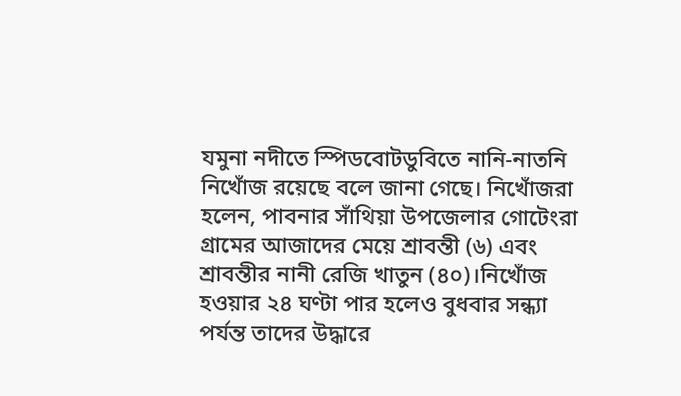যমুনা নদীতে স্পিডবোটডুবিতে নানি-নাতনি নিখোঁজ রয়েছে বলে জানা গেছে। নিখোঁজরা হলেন, পাবনার সাঁথিয়া উপজেলার গোটেংরা গ্রামের আজাদের মেয়ে শ্রাবন্তী (৬) এবং শ্রাবন্তীর নানী রেজি খাতুন (৪০)।নিখোঁজ হওয়ার ২৪ ঘণ্টা পার হলেও বুধবার সন্ধ্যা পর্যন্ত তাদের উদ্ধারে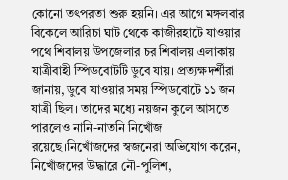কোনো তৎপরতা শুরু হয়নি। এর আগে মঙ্গলবার বিকেলে আরিচা ঘাট থেকে কাজীরহাটে যাওয়ার পথে শিবালয় উপজেলার চর শিবালয় এলাকায় যাত্রীবাহী স্পিডবোটটি ডুবে যায়। প্রত্যক্ষদর্শীরা জানায়, ডুবে যাওয়ার সময় স্পিডবোটে ১১ জন যাত্রী ছিল। তাদের মধ্যে নয়জন কুলে আসতে পারলেও নানি-নাতনি নিখোঁজ রয়েছে।নিখোঁজদের স্বজনেরা অভিযোগ করেন, নিখোঁজদের উদ্ধারে নৌ-পুলিশ,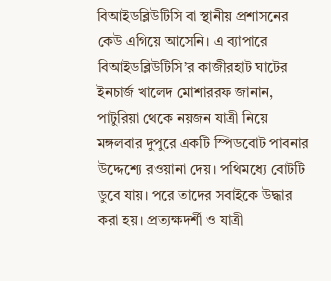বিআইডব্লিউটিসি বা স্থানীয় প্রশাসনের কেউ এগিয়ে আসেনি। এ ব্যাপারে বিআইডব্লিউটিসি’র কাজীরহাট ঘাটের ইনচার্জ খালেদ মোশাররফ জানান, পাটুরিয়া থেকে নয়জন যাত্রী নিয়ে মঙ্গলবার দুপুরে একটি স্পিডবোট পাবনার উদ্দেশ্যে রওয়ানা দেয়। পথিমধ্যে বোটটি ডুবে যায়। পরে তাদের সবাইকে উদ্ধার করা হয়। প্রত্যক্ষদর্শী ও যাত্রী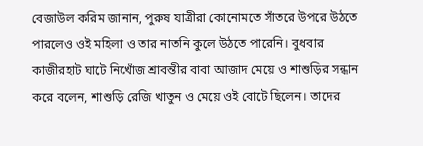বেজাউল করিম জানান, পুরুষ যাত্রীরা কোনোমতে সাঁতরে উপরে উঠতে পারলেও ওই মহিলা ও তার নাতনি কুলে উঠতে পারেনি। বুধবার কাজীরহাট ঘাটে নিখোঁজ শ্রাবন্তীর বাবা আজাদ মেয়ে ও শাশুড়ির সন্ধান করে বলেন, শাশুড়ি রেজি খাতুন ও মেয়ে ওই বোটে ছিলেন। তাদের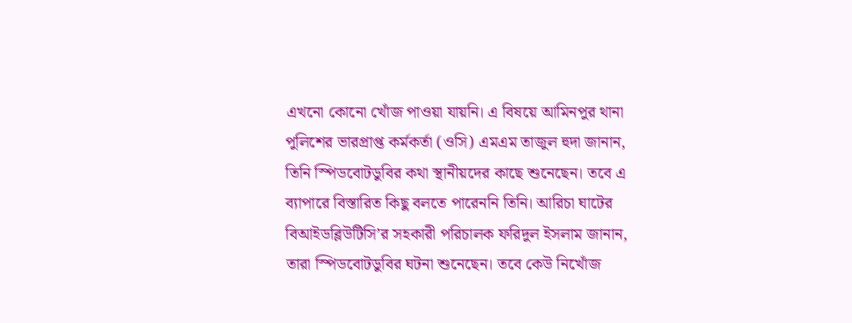এখনো কোনো খোঁজ পাওয়া যায়নি। এ বিষয়ে আমিনপুর থানা পুলিশের ভারপ্রাপ্ত কর্মকর্তা (ওসি) এমএম তাজুল হুদা জানান, তিনি স্পিডবোটডুবির কথা স্থানীয়দের কাছে শুনেছেন। তবে এ ব্যাপারে বিস্তারিত কিছু বলতে পারেননি তিনি। আরিচা ঘাটের বিআইডব্লিউটিসি’র সহকারী পরিচালক ফরিদুল ইসলাম জানান, তারা স্পিডবোটডুবির ঘটনা শুনেছেন। তবে কেউ নিখোঁজ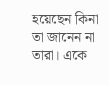হয়েছেন কিনা তা জানেন না তারা। একে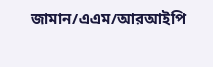জামান/এএম/আরআইপি